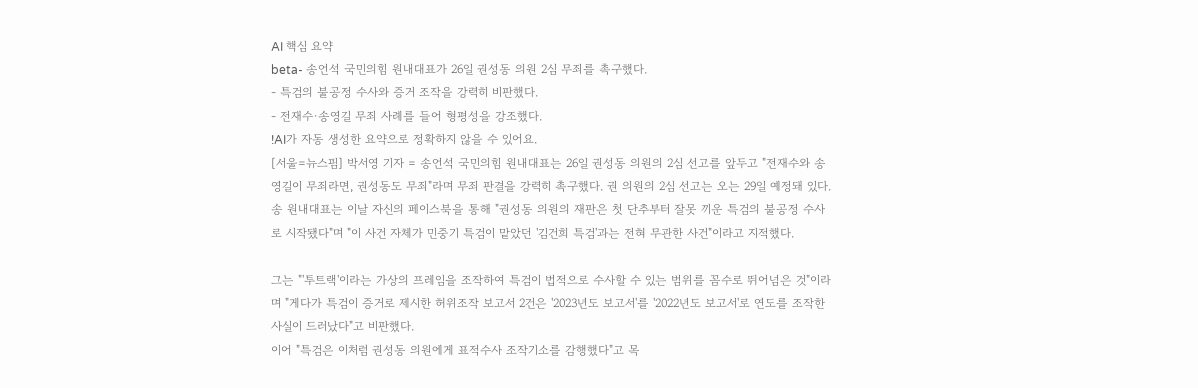AI 핵심 요약
beta- 송언석 국민의힘 원내대표가 26일 권성동 의원 2심 무죄를 촉구했다.
- 특검의 불공정 수사와 증거 조작을 강력히 비판했다.
- 전재수·송영길 무죄 사례를 들어 형평성을 강조했다.
!AI가 자동 생성한 요약으로 정확하지 않을 수 있어요.
[서울=뉴스핌] 박서영 기자 = 송언석 국민의힘 원내대표는 26일 권성동 의원의 2심 선고를 앞두고 "전재수와 송영길이 무죄라면, 권성동도 무죄"라며 무죄 판결을 강력히 촉구했다. 권 의원의 2심 선고는 오는 29일 예정돼 있다.
송 원내대표는 이날 자신의 페이스북을 통해 "권성동 의원의 재판은 첫 단추부터 잘못 끼운 특검의 불공정 수사로 시작됐다"며 "이 사건 자체가 민중기 특검이 맡았던 '김건희 특검'과는 전혀 무관한 사건"이라고 지적했다.

그는 "'투트랙'이라는 가상의 프레임을 조작하여 특검이 법적으로 수사할 수 있는 범위를 꼼수로 뛰어넘은 것"이라며 "게다가 특검이 증거로 제시한 허위조작 보고서 2건은 '2023년도 보고서'를 '2022년도 보고서'로 연도를 조작한 사실이 드러났다"고 비판했다.
이어 "특검은 이처럼 권성동 의원에게 표적수사 조작기소를 감행했다"고 목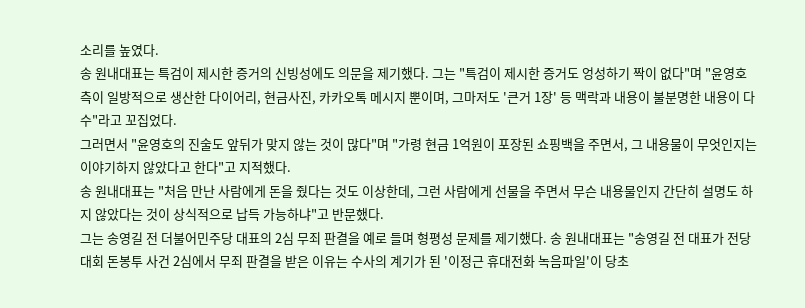소리를 높였다.
송 원내대표는 특검이 제시한 증거의 신빙성에도 의문을 제기했다. 그는 "특검이 제시한 증거도 엉성하기 짝이 없다"며 "윤영호 측이 일방적으로 생산한 다이어리, 현금사진, 카카오톡 메시지 뿐이며, 그마저도 '큰거 1장' 등 맥락과 내용이 불분명한 내용이 다수"라고 꼬집었다.
그러면서 "윤영호의 진술도 앞뒤가 맞지 않는 것이 많다"며 "가령 현금 1억원이 포장된 쇼핑백을 주면서, 그 내용물이 무엇인지는 이야기하지 않았다고 한다"고 지적했다.
송 원내대표는 "처음 만난 사람에게 돈을 줬다는 것도 이상한데, 그런 사람에게 선물을 주면서 무슨 내용물인지 간단히 설명도 하지 않았다는 것이 상식적으로 납득 가능하냐"고 반문했다.
그는 송영길 전 더불어민주당 대표의 2심 무죄 판결을 예로 들며 형평성 문제를 제기했다. 송 원내대표는 "송영길 전 대표가 전당대회 돈봉투 사건 2심에서 무죄 판결을 받은 이유는 수사의 계기가 된 '이정근 휴대전화 녹음파일'이 당초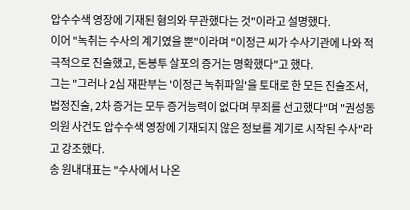압수수색 영장에 기재된 혐의와 무관했다는 것"이라고 설명했다.
이어 "녹취는 수사의 계기였을 뿐"이라며 "이정근 씨가 수사기관에 나와 적극적으로 진술했고, 돈봉투 살포의 증거는 명확했다"고 했다.
그는 "그러나 2심 재판부는 '이정근 녹취파일'을 토대로 한 모든 진술조서, 법정진술, 2차 증거는 모두 증거능력이 없다며 무죄를 선고했다"며 "권성동 의원 사건도 압수수색 영장에 기재되지 않은 정보를 계기로 시작된 수사"라고 강조했다.
송 원내대표는 "수사에서 나온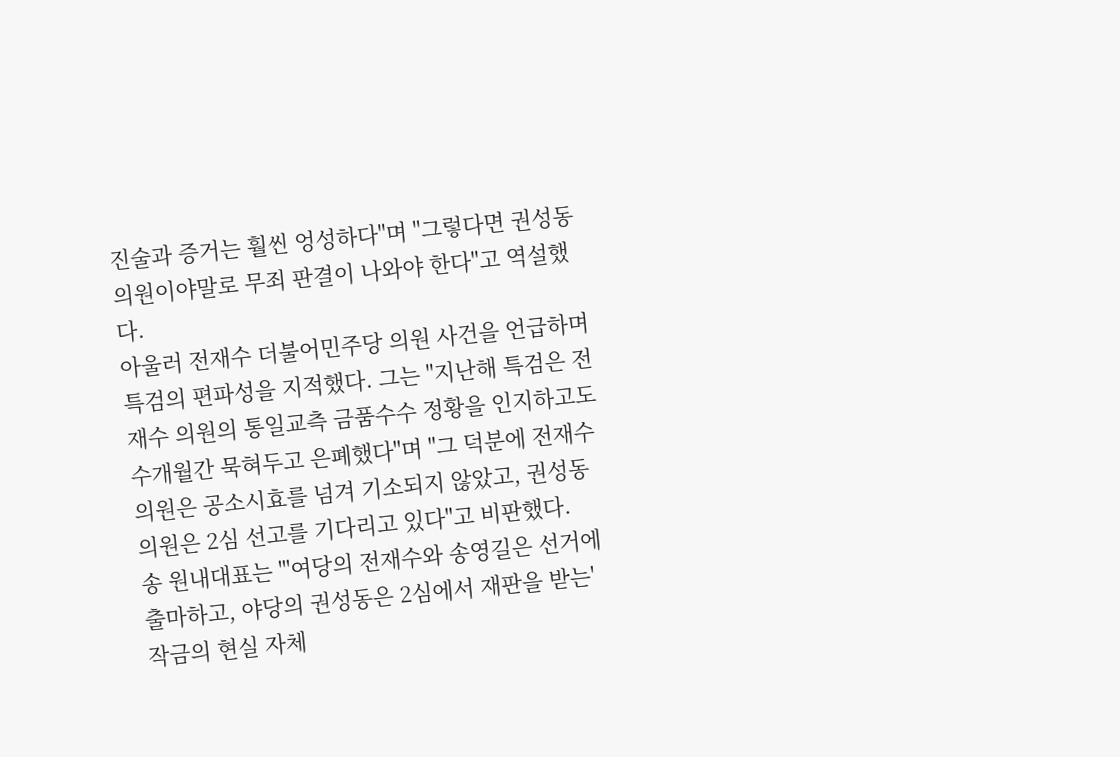진술과 증거는 훨씬 엉성하다"며 "그렇다면 권성동 의원이야말로 무죄 판결이 나와야 한다"고 역설했다.
아울러 전재수 더불어민주당 의원 사건을 언급하며 특검의 편파성을 지적했다. 그는 "지난해 특검은 전재수 의원의 통일교측 금품수수 정황을 인지하고도 수개월간 묵혀두고 은폐했다"며 "그 덕분에 전재수 의원은 공소시효를 넘겨 기소되지 않았고, 권성동 의원은 2심 선고를 기다리고 있다"고 비판했다.
송 원내대표는 "'여당의 전재수와 송영길은 선거에 출마하고, 야당의 권성동은 2심에서 재판을 받는' 작금의 현실 자체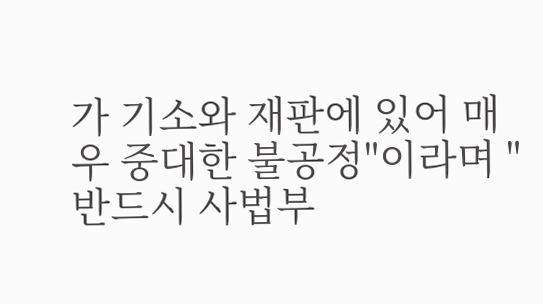가 기소와 재판에 있어 매우 중대한 불공정"이라며 "반드시 사법부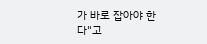가 바로 잡아야 한다"고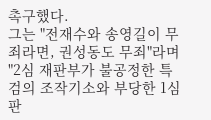촉구했다.
그는 "전재수와 송영길이 무죄라면, 권성동도 무죄"라며 "2심 재판부가 불공정한 특검의 조작기소와 부당한 1심 판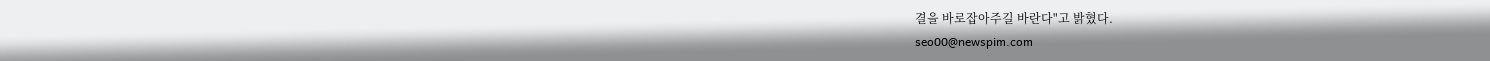결을 바로잡아주길 바란다"고 밝혔다.
seo00@newspim.com